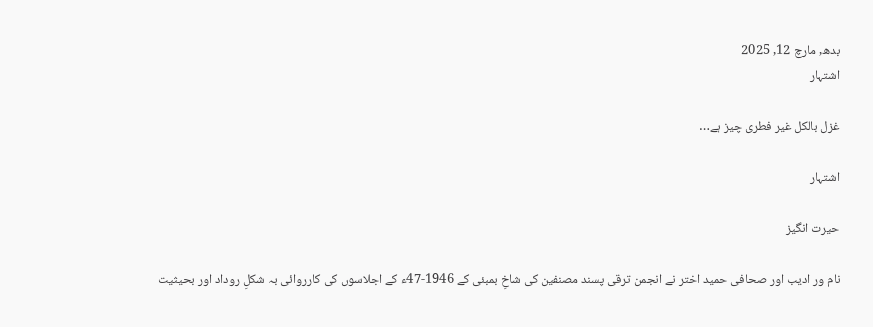بدھ, مارچ 12, 2025
اشتہار

غزل بالکل غیر فطری چیز ہے…

اشتہار

حیرت انگیز

نام ور ادیب اور صحافی حمید اختر نے انجمن ترقی پسند مصنفین کی شاخِ بمبئی کے 1946-47ء کے اجلاسوں کی کارروائی بہ شکلِ روداد اور بحیثیت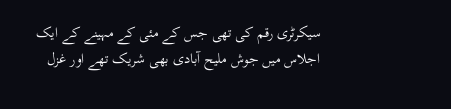سیکرٹری رقم کی تھی جس کے مئی کے مہینے کے ایک اجلاس میں جوش ملیح آبادی بھی شریک تھے اور غزل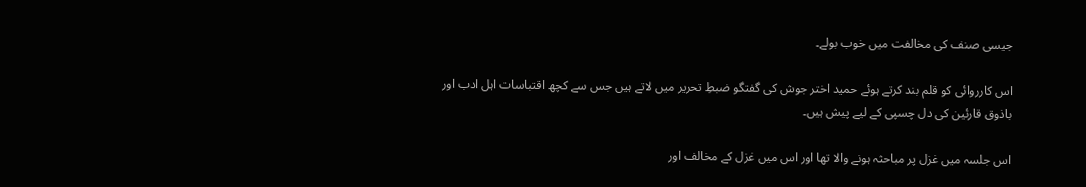جیسی صنف کی مخالفت میں خوب بولے۔

اس کارروائی کو قلم بند کرتے ہوئے حمید اختر جوش کی گفتگو ضبطِ‌ تحریر میں لاتے ہیں جس سے کچھ اقتباسات اہل ادب اور باذوق قارئین کی دل چسپی کے لیے پیش ہیں۔

اس جلسہ میں غزل پر مباحثہ ہونے والا تھا اور اس میں غزل کے مخالف اور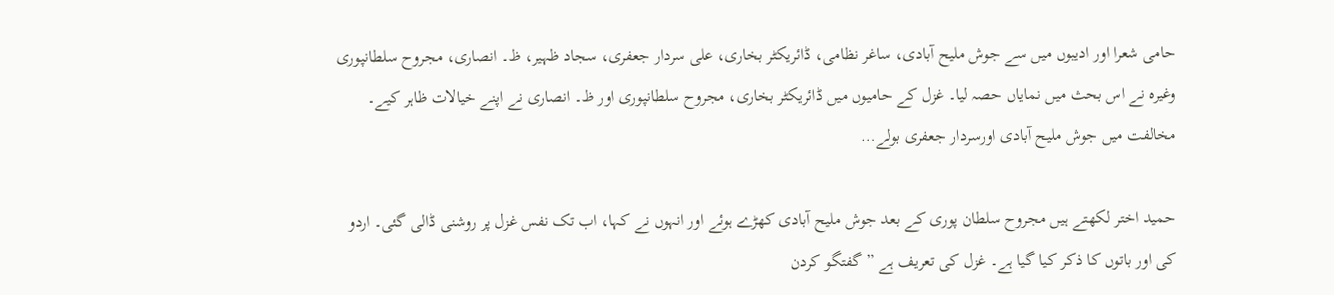حامی شعرا اور ادیبوں میں سے جوش ملیح آبادی، ساغر نظامی، ڈائریکٹر بخاری، علی سردار جعفری، سجاد ظہیر، ظ۔ انصاری، مجروح سلطانپوری وغیرہ نے اس بحث میں نمایاں حصہ لیا۔ غزل کے حامیوں میں ڈائریکٹر بخاری، مجروح سلطانپوری اور ظ۔ انصاری نے اپنے خیالات ظاہر کیے۔ مخالفت میں جوش ملیح آبادی اورسردار جعفری بولے…

حمید اختر لکھتے ہیں مجروح سلطان پوری کے بعد جوش ملیح آبادی کھڑے ہوئے اور انہوں نے کہا، اب تک نفس غزل پر روشنی ڈالی گئی۔ اردو کی اور باتوں کا ذکر کیا گیا ہے۔ غزل کی تعریف ہے ” گفتگو کردن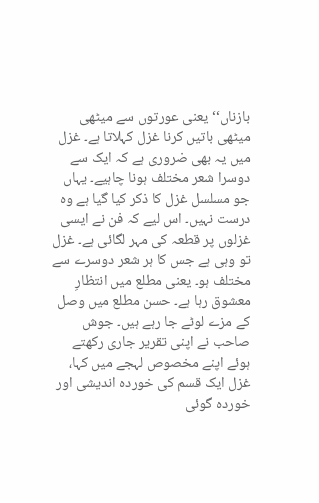بازناں‘‘ یعنی عورتوں سے میٹھی میٹھی باتیں کرنا غزل کہلاتا ہے۔ غزل میں یہ بھی ضروری ہے کہ ایک سے دوسرا شعر مختلف ہونا چاہیے۔ یہاں جو مسلسل غزل کا ذکر کیا گیا ہے وہ درست نہیں۔ اس لیے کہ فن نے ایسی غزلوں پر قطعہ کی مہر لگائی ہے۔ غزل تو وہی ہے جس کا ہر شعر دوسرے سے مختلف ہو۔ یعنی مطلع میں انتظارِ معشوق رہا ہے۔ حسن مطلع میں وصل کے مزے لوٹے جا رہے ہیں۔ جوش صاحب نے اپنی تقریر جاری رکھتے ہوئے اپنے مخصوص لہجے میں کہا، غزل ایک قسم کی خوردہ اندیشی اور خوردہ گوئی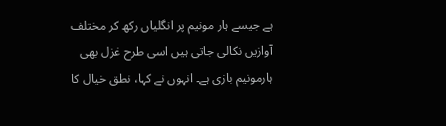ہے جیسے ہار مونیم پر انگلیاں رکھ کر مختلف آوازیں نکالی جاتی ہیں اسی طرح غزل بھی ہارمونیم بازی ہے۔ انہوں نے کہا، نطق خیال کا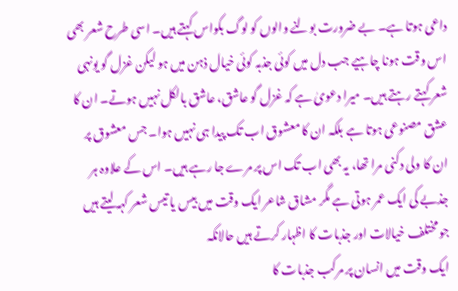داعی ہوتا ہے۔ بے ضرورت بولنے والوں کو لوگ بکواس کہتے ہیں۔ اسی طرح شعر بھی اس وقت ہونا چاہیے جب دل میں کوئی جذبہ کوئی خیال ذہن میں ہو لیکن غزل گو یونہی شعر کہتے رہتے ہیں۔ میرا دعویٰ ہے کہ غزل گو عاشق، عاشق بالکل نہیں ہوتے۔ ان کا عشق مصنوعی ہوتا ہے بلکہ ان کا معشوق اب تک پیدا ہی نہیں ہوا۔ جس معشوق پر ان کا ولی دکنی مرا تھا، یہ بھی اب تک اس پر مرے جا رہے ہیں۔ اس کے علاوہ ہر جذبے کی ایک عمر ہوتی ہے مگر مشاق شاعر ایک وقت میں بیس یا تیس شعر کہہ لیتے ہیں جو مختلف خیالات اور جذبات کا اظہار کرتے ہیں حالانکہ
ایک وقت میں انسان پر مرکب جذبات کا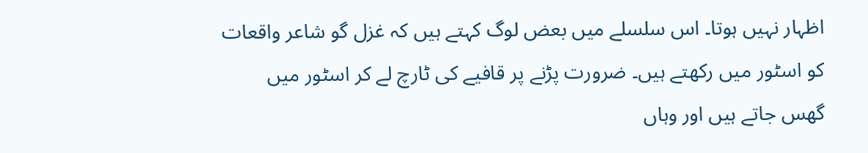اظہار نہیں ہوتا۔ اس سلسلے میں بعض لوگ کہتے ہیں کہ غزل گو شاعر واقعات کو اسٹور میں رکھتے ہیں۔ ضرورت پڑنے پر قافیے کی ٹارچ لے کر اسٹور میں گھس جاتے ہیں اور وہاں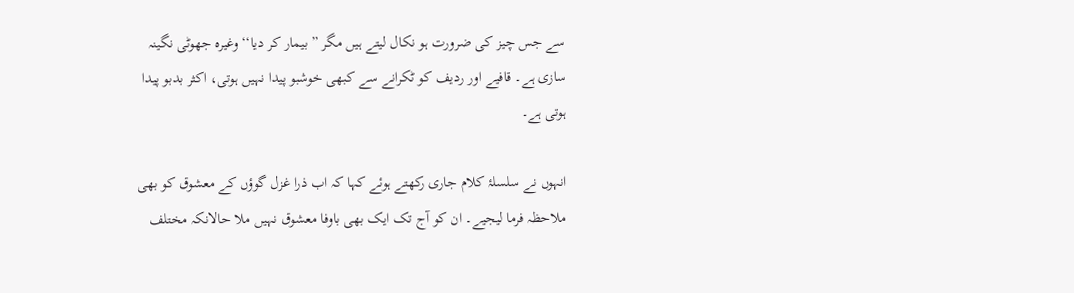سے جس چیز کی ضرورت ہو نکال لیتے ہیں مگر ” بیمار کر دیا‘‘ وغیرہ جھوٹی نگینہ سازی ہے۔ قافیے اور ردیف کو ٹکرانے سے کبھی خوشبو پیدا نہیں ہوتی، اکثر بدبو پیدا ہوتی ہے۔

انہوں نے سلسلۂ کلام جاری رکھتے ہوئے کہا کہ اب ذرا غزل گوؤں کے معشوق کو بھی ملاحظہ فرما لیجیے۔ ان کو آج تک ایک بھی باوفا معشوق نہیں ملا حالانکہ مختلف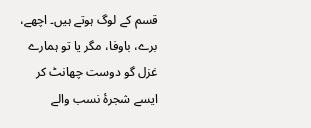قسم کے لوگ ہوتے ہیں۔ اچھے، برے، باوفا، مگر یا تو ہمارے غزل گو دوست چھانٹ کر ایسے شجرۂ نسب والے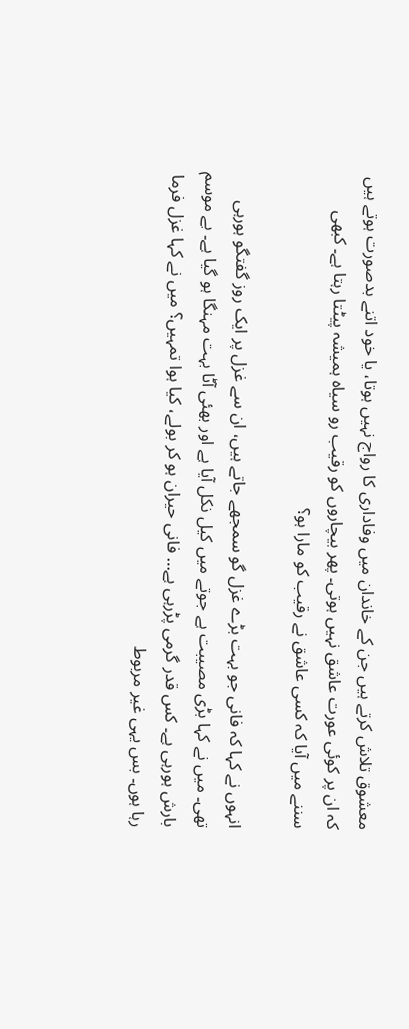معشوق تلاش کرتے ہیں جن کے خاندان میں وفاداری کا رواج نہیں ہوتا، یا خود اتنے بدصورت ہوتے ہیں کہ ان پر کوئی عورت عاشق نہیں ہوتی۔ پھر بیچاروں کو رقیب رو سیاہ ہمیشہ پیٹتا رہتا ہے۔ کبھی سننے میں آیا کہ کسی عاشق نے رقیب کو مارا ہو؟

انہوں نے کہا کہ فانی جو بہت بڑے غزل گو سمجھے جاتے ہیں، ان سے غزل پر ایک روز گفتگو ہورہی تھی۔ میں نے کہا بڑی مصیبت ہے جوتے میں کیل نکل آیا ہے اور بھئی آٹا بہت مہنگا ہو گیا ہے۔ بے موسم بارش ہورہی ہے۔ کس قدر گرمی پڑرہی ہے… فانی حیران ہو کر بولے، کیا ہوا تمہیں؟ میں نے کہا غزل فرما رہا ہوں۔ بس یہی غیر مربوط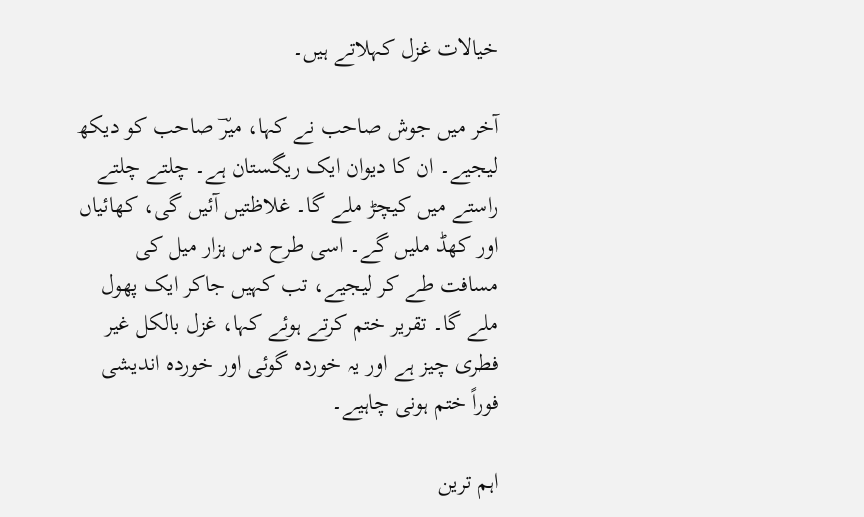خیالات غزل کہلاتے ہیں۔

آخر میں جوش صاحب نے کہا، میرؔ صاحب کو دیکھ لیجیے۔ ان کا دیوان ایک ریگستان ہے۔ چلتے چلتے راستے میں کیچڑ ملے گا۔ غلاظتیں آئیں گی، کھائیاں اور کھڈ ملیں گے۔ اسی طرح دس ہزار میل کی مسافت طے کر لیجیے، تب کہیں جاکر ایک پھول ملے گا۔ تقریر ختم کرتے ہوئے کہا، غزل بالکل غیر فطری چیز ہے اور یہ خوردہ گوئی اور خوردہ اندیشی فوراً ختم ہونی چاہیے۔

اہم ترین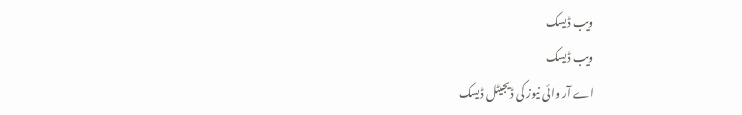ویب ڈیسک
ویب ڈیسک
اے آر وائی نیوز کی ڈیجیٹل ڈیسک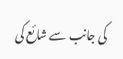کی جانب سے شائع کی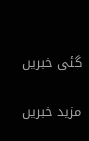گئی خبریں

مزید خبریں